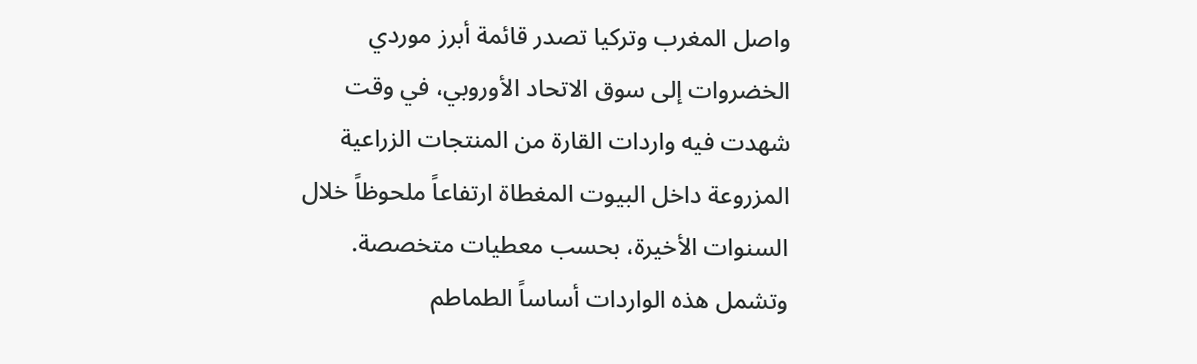واصل المغرب وتركيا تصدر قائمة أبرز موردي الخضروات إلى سوق الاتحاد الأوروبي، في وقت شهدت فيه واردات القارة من المنتجات الزراعية المزروعة داخل البيوت المغطاة ارتفاعاً ملحوظاً خلال السنوات الأخيرة، بحسب معطيات متخصصة.
وتشمل هذه الواردات أساساً الطماطم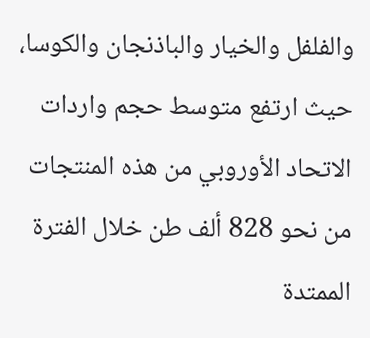والفلفل والخيار والباذنجان والكوسا، حيث ارتفع متوسط حجم واردات الاتحاد الأوروبي من هذه المنتجات من نحو 828 ألف طن خلال الفترة الممتدة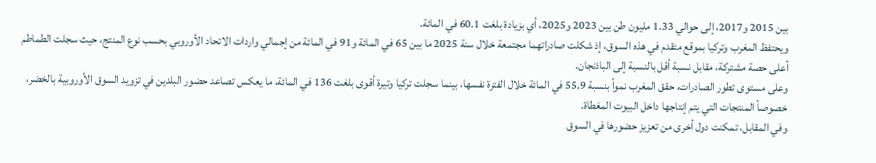بين 2015 و2017، إلى حوالي 1.33 مليون طن بين 2023 و2025، أي بزيادة بلغت 60.1 في المائة.
ويحتفظ المغرب وتركيا بموقع متقدم في هذه السوق، إذ شكلت صادراتهما مجتمعة خلال سنة 2025 ما بين 65 في المائة و91 في المائة من إجمالي واردات الاتحاد الأوروبي بحسب نوع المنتج، حيث سجلت الطماطم أعلى حصة مشتركة، مقابل نسبة أقل بالنسبة إلى الباذنجان.
وعلى مستوى تطور الصادرات، حقق المغرب نمواً بنسبة 55.9 في المائة خلال الفترة نفسها، بينما سجلت تركيا وتيرة أقوى بلغت 136 في المائة، ما يعكس تصاعد حضور البلدين في تزويد السوق الأوروبية بالخضر، خصوصاً المنتجات التي يتم إنتاجها داخل البيوت المغطاة.
وفي المقابل، تمكنت دول أخرى من تعزيز حضورها في السوق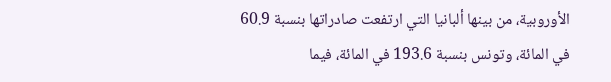الأوروبية، من بينها ألبانيا التي ارتفعت صادراتها بنسبة 60.9 في المائة، وتونس بنسبة 193.6 في المائة، فيما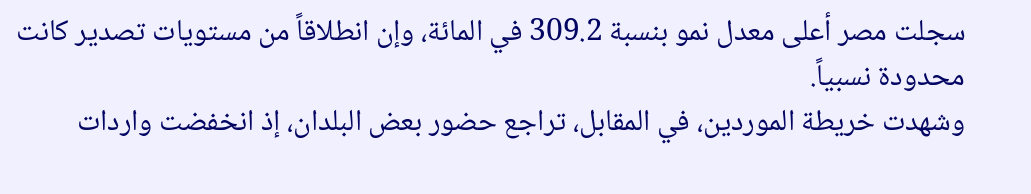سجلت مصر أعلى معدل نمو بنسبة 309.2 في المائة، وإن انطلاقاً من مستويات تصدير كانت محدودة نسبياً.
وشهدت خريطة الموردين، في المقابل، تراجع حضور بعض البلدان، إذ انخفضت واردات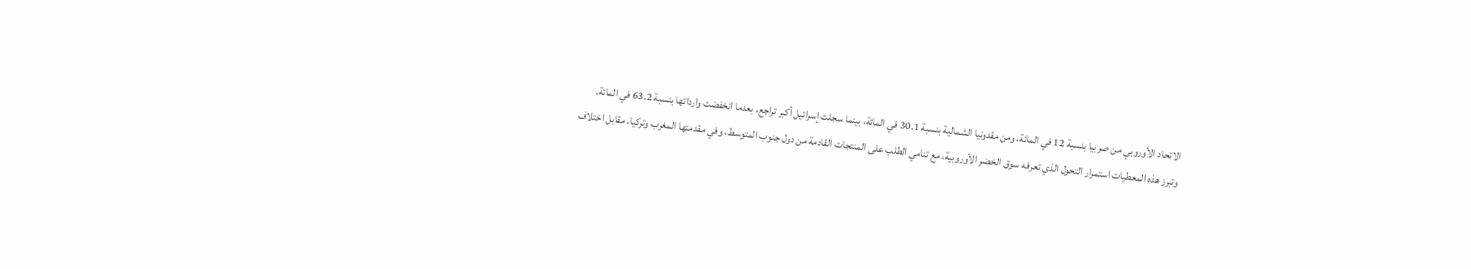الاتحاد الأوروبي من صربيا بنسبة 12 في المائة، ومن مقدونيا الشمالية بنسبة 30.1 في المائة، بينما سجلت إسرائيل أكبر تراجع، بعدما انخفضت وارداتها بنسبة 63.2 في المائة.
وتبرز هذه المعطيات استمرار التحول الذي تعرفه سوق الخضر الأوروبية، مع تنامي الطلب على المنتجات القادمة من دول جنوب المتوسط، وفي مقدمتها المغرب وتركيا، مقابل اختلاف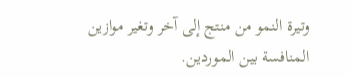وتيرة النمو من منتج إلى آخر وتغير موازين المنافسة بين الموردين.